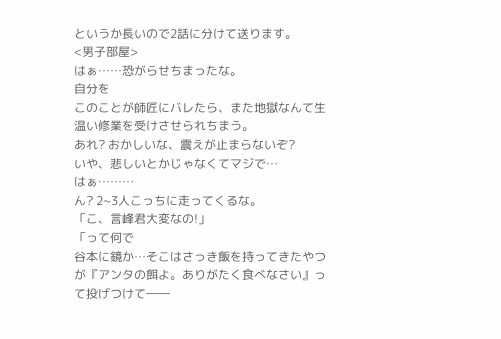というか長いので2話に分けて送ります。
<男子部屋>
はぁ……恐がらせちまったな。
自分を
このことが師匠にバレたら、また地獄なんて生温い修業を受けさせられちまう。
あれ? おかしいな、震えが止まらないぞ?
いや、悲しいとかじゃなくてマジで…
はぁ………
ん? 2~3人こっちに走ってくるな。
「こ、言峰君大変なの!」
「って何で
谷本に鏡か…そこはさっき飯を持ってきたやつが『アンタの餌よ。ありがたく食べなさい』って投げつけて――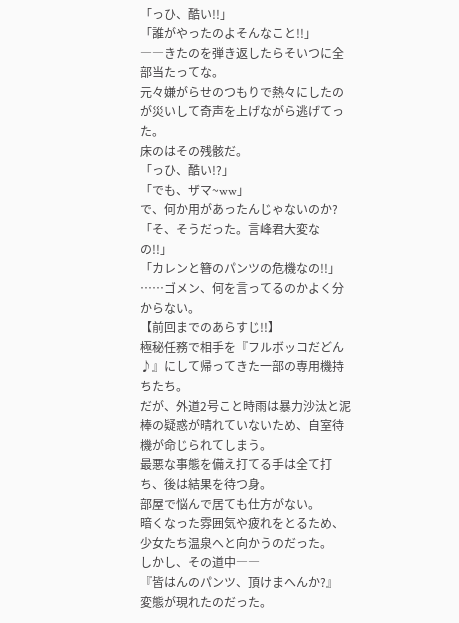「っひ、酷い!!」
「誰がやったのよそんなこと!!」
――きたのを弾き返したらそいつに全部当たってな。
元々嫌がらせのつもりで熱々にしたのが災いして奇声を上げながら逃げてった。
床のはその残骸だ。
「っひ、酷い!?」
「でも、ザマ~ww」
で、何か用があったんじゃないのか?
「そ、そうだった。言峰君大変なの!!」
「カレンと簪のパンツの危機なの!!」
……ゴメン、何を言ってるのかよく分からない。
【前回までのあらすじ!!】
極秘任務で相手を『フルボッコだどん♪』にして帰ってきた一部の専用機持ちたち。
だが、外道2号こと時雨は暴力沙汰と泥棒の疑惑が晴れていないため、自室待機が命じられてしまう。
最悪な事態を備え打てる手は全て打ち、後は結果を待つ身。
部屋で悩んで居ても仕方がない。
暗くなった雰囲気や疲れをとるため、少女たち温泉へと向かうのだった。
しかし、その道中――
『皆はんのパンツ、頂けまへんか?』
変態が現れたのだった。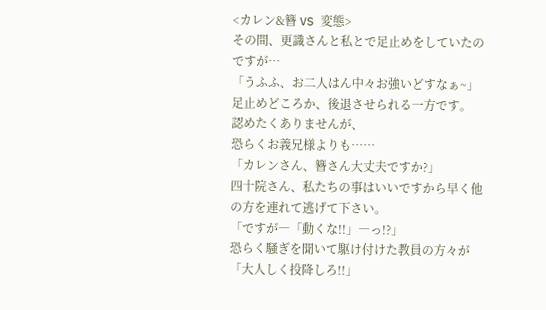<カレン&簪 VS 変態>
その間、更識さんと私とで足止めをしていたのですが…
「うふふ、お二人はん中々お強いどすなぁ~」
足止めどころか、後退させられる一方です。
認めたくありませんが、
恐らくお義兄様よりも……
「カレンさん、簪さん大丈夫ですか?」
四十院さん、私たちの事はいいですから早く他の方を連れて逃げて下さい。
「ですが―「動くな!!」―っ!?」
恐らく騒ぎを聞いて駆け付けた教員の方々が
「大人しく投降しろ!!」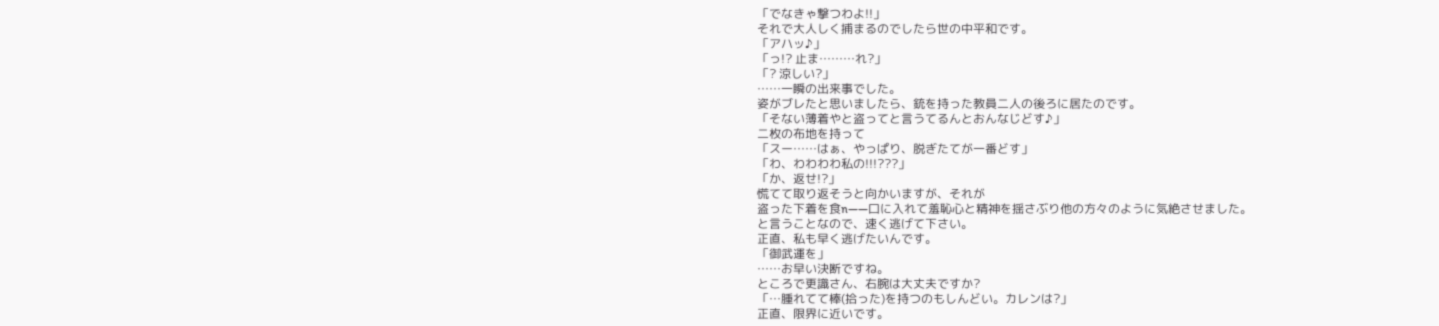「でなきゃ撃つわよ!!」
それで大人しく捕まるのでしたら世の中平和です。
「アハッ♪」
「っ!? 止ま………れ?」
「? 涼しい?」
……一瞬の出来事でした。
姿がブレたと思いましたら、銃を持った教員二人の後ろに居たのです。
「そない薄着やと盗ってと言うてるんとおんなじどす♪」
二枚の布地を持って
「スー……はぁ、やっぱり、脱ぎたてが一番どす」
「わ、わわわわ私の!!!???」
「か、返せ!?」
慌てて取り返そうと向かいますが、それが
盗った下着を食n――口に入れて羞恥心と精神を揺さぶり他の方々のように気絶させました。
と言うことなので、速く逃げて下さい。
正直、私も早く逃げたいんです。
「御武運を」
……お早い決断ですね。
ところで更識さん、右腕は大丈夫ですか?
「…腫れてて棒(拾った)を持つのもしんどい。カレンは?」
正直、限界に近いです。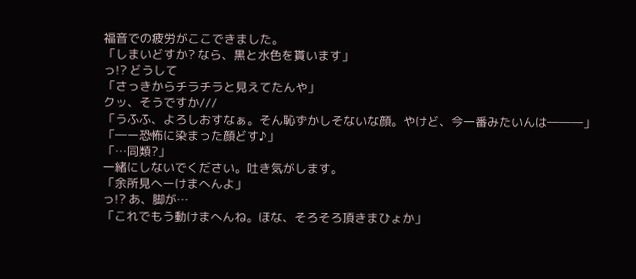福音での疲労がここできました。
「しまいどすか? なら、黒と水色を貰います」
っ!? どうして
「さっきからチラチラと見えてたんや」
クッ、そうですか///
「うふふ、よろしおすなぁ。そん恥ずかしそないな顔。やけど、今一番みたいんは―――」
「―ー恐怖に染まった顔どす♪」
「…同類?」
一緒にしないでください。吐き気がします。
「余所見へーけまへんよ」
っ!? あ、脚が…
「これでもう動けまへんね。ほな、そろそろ頂きまひょか」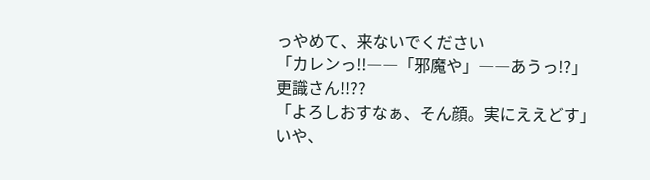っやめて、来ないでください
「カレンっ!!――「邪魔や」――あうっ!?」
更識さん!!??
「よろしおすなぁ、そん顔。実にええどす」
いや、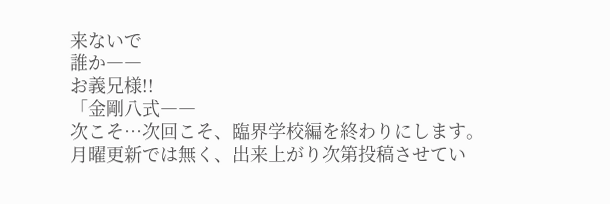来ないで
誰か――
お義兄様!!
「金剛八式――
次こそ…次回こそ、臨界学校編を終わりにします。
月曜更新では無く、出来上がり次第投稿させてい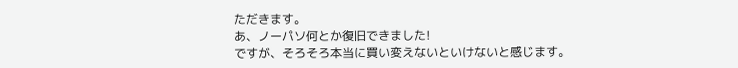ただきます。
あ、ノーパソ何とか復旧できました!
ですが、そろそろ本当に買い変えないといけないと感じます。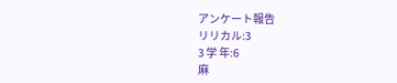アンケート報告
リリカル:3
3 学 年:6
麻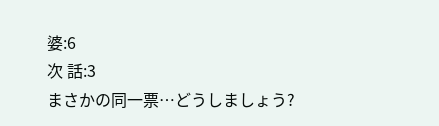婆:6
次 話:3
まさかの同一票…どうしましょう?